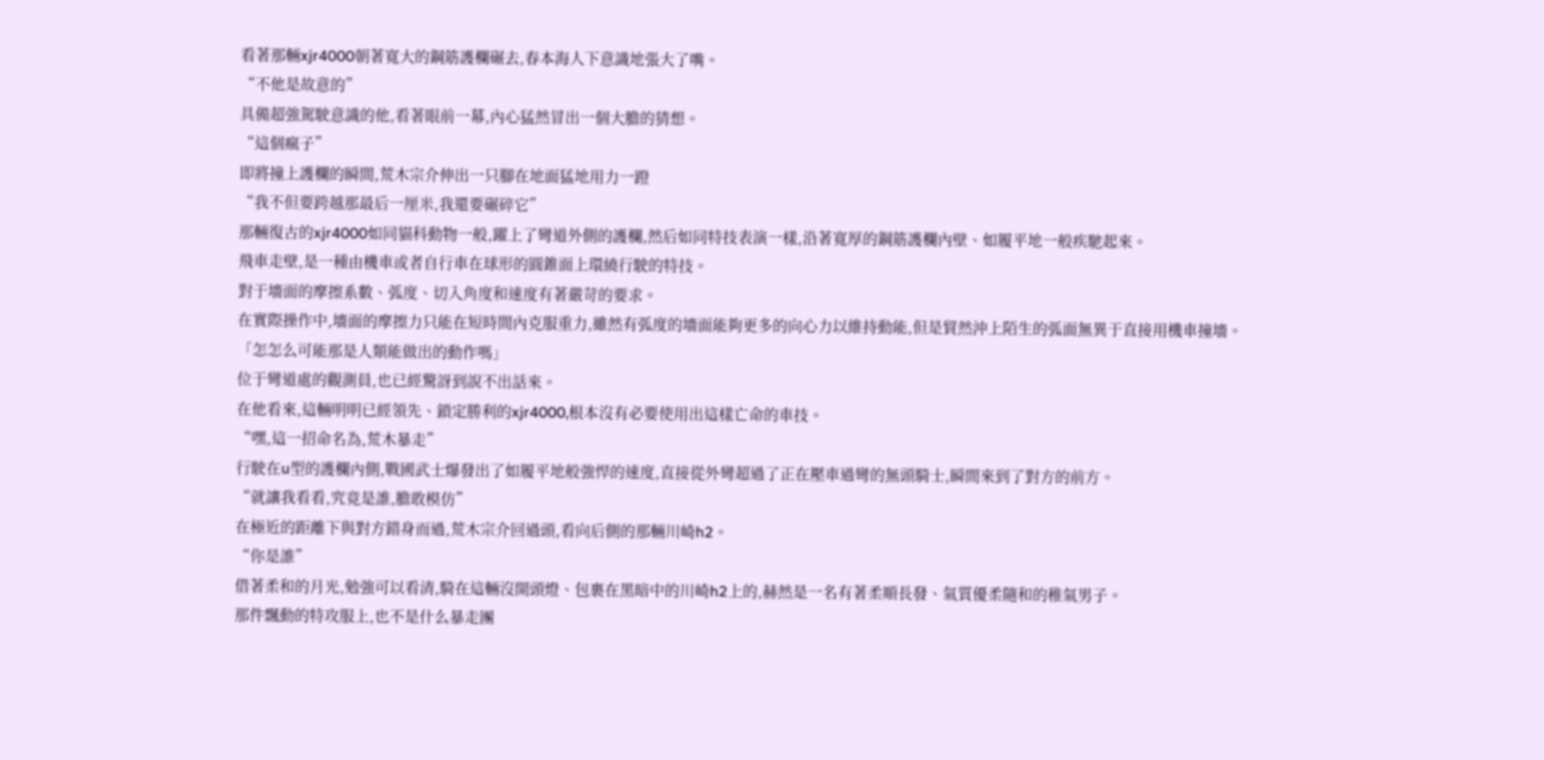看著那輛xjr4000朝著寬大的鋼筋護欄碾去,春本海人下意識地張大了嘴。
“不他是故意的”
具備超強駕駛意識的他,看著眼前一幕,內心猛然冒出一個大膽的猜想。
“這個瘋子”
即將撞上護欄的瞬間,荒木宗介伸出一只腳在地面猛地用力一蹬
“我不但要跨越那最后一厘米,我還要碾碎它”
那輛復古的xjr4000如同貓科動物一般,躍上了彎道外側的護欄,然后如同特技表演一樣,沿著寬厚的鋼筋護欄內壁、如履平地一般疾馳起來。
飛車走壁,是一種由機車或者自行車在球形的圓錐面上環繞行駛的特技。
對于墻面的摩擦系數、弧度、切入角度和速度有著嚴苛的要求。
在實際操作中,墻面的摩擦力只能在短時間內克服重力,雖然有弧度的墻面能夠更多的向心力以維持動能,但是貿然沖上陌生的弧面無異于直接用機車撞墻。
「怎怎么可能那是人類能做出的動作嗎」
位于彎道處的觀測員,也已經驚訝到說不出話來。
在他看來,這輛明明已經領先、鎖定勝利的xjr4000,根本沒有必要使用出這樣亡命的車技。
“嘿,這一招命名為,荒木暴走”
行駛在u型的護欄內側,戰國武士爆發出了如履平地般強悍的速度,直接從外彎超過了正在壓車過彎的無頭騎士,瞬間來到了對方的前方。
“就讓我看看,究竟是誰,膽敢模仿”
在極近的距離下與對方錯身而過,荒木宗介回過頭,看向后側的那輛川崎h2。
“你是誰”
借著柔和的月光,勉強可以看清,騎在這輛沒開頭燈、包裹在黑暗中的川崎h2上的,赫然是一名有著柔順長發、氣質優柔隨和的稚氣男子。
那件飄動的特攻服上,也不是什么暴走團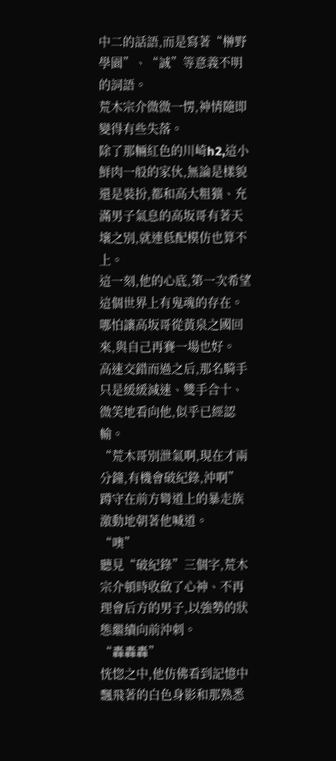中二的話語,而是寫著“榊野學園”、“誠”等意義不明的詞語。
荒木宗介微微一愣,神情隨即變得有些失落。
除了那輛紅色的川崎h2,這小鮮肉一般的家伙,無論是樣貌還是裝扮,都和高大粗獷、充滿男子氣息的高坂哥有著天壤之別,就連低配模仿也算不上。
這一刻,他的心底,第一次希望這個世界上有鬼魂的存在。
哪怕讓高坂哥從黃泉之國回來,與自己再賽一場也好。
高速交錯而過之后,那名騎手只是緩緩減速、雙手合十、微笑地看向他,似乎已經認輸。
“荒木哥別泄氣啊,現在才兩分鐘,有機會破紀錄,沖啊”
蹲守在前方彎道上的暴走族激動地朝著他喊道。
“噢”
聽見“破紀錄”三個字,荒木宗介頓時收斂了心神、不再理會后方的男子,以強勢的狀態繼續向前沖刺。
“轟轟轟”
恍惚之中,他仿佛看到記憶中飄飛著的白色身影和那熟悉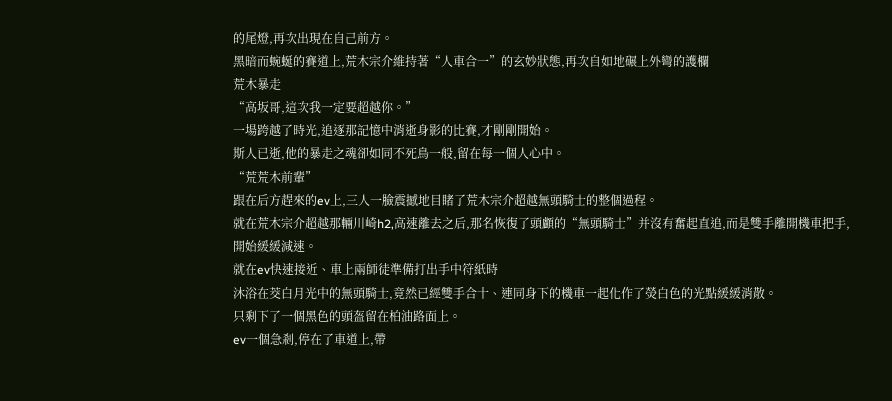的尾燈,再次出現在自己前方。
黑暗而蜿蜒的賽道上,荒木宗介維持著“人車合一”的玄妙狀態,再次自如地碾上外彎的護欄
荒木暴走
“高坂哥,這次我一定要超越你。”
一場跨越了時光,追逐那記憶中消逝身影的比賽,才剛剛開始。
斯人已逝,他的暴走之魂卻如同不死鳥一般,留在每一個人心中。
“荒荒木前輩”
跟在后方趕來的ev上,三人一臉震撼地目睹了荒木宗介超越無頭騎士的整個過程。
就在荒木宗介超越那輛川崎h2,高速離去之后,那名恢復了頭顱的“無頭騎士”并沒有奮起直追,而是雙手離開機車把手,開始緩緩減速。
就在ev快速接近、車上兩師徒準備打出手中符紙時
沐浴在茭白月光中的無頭騎士,竟然已經雙手合十、連同身下的機車一起化作了熒白色的光點緩緩消散。
只剩下了一個黑色的頭盔留在柏油路面上。
ev一個急剎,停在了車道上,帶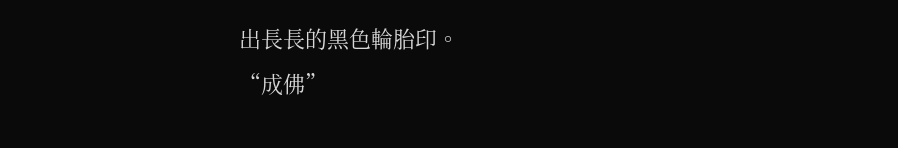出長長的黑色輪胎印。
“成佛”